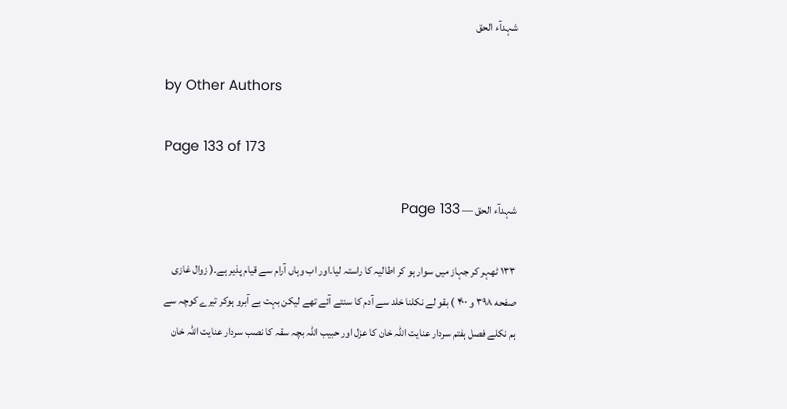شہدآء الحق

by Other Authors

Page 133 of 173

شہدآء الحق — Page 133

۱۳۳ ٹھہر کر جہاز میں سوار ہو کر اطالیہ کا راستہ لیا۔اور اب وہاں آرام سے قیام پذیر ہے۔( زوال غازی صفحه ۳۹۸ و ۴۰۰ ) بقو لے نکلنا خلد سے آدم کا سنتے آئے تھے لیکن بہت بے آبرو ہوکر تیرے کوچہ سے ہم نکلے فصل ہفتم سردار عنایت اللہ خان کا عزل اور حبیب اللہ بچہ سقہ کا نصب سردار عنایت اللہ خان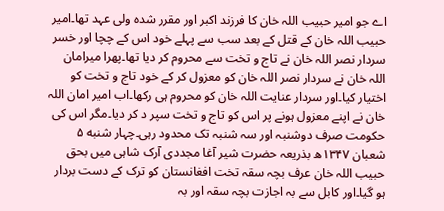اے جو امیر حبیب اللہ خان کا فرزند اکبر اور مقرر شدہ ولی عہد تھا۔امیر حبیب اللہ خان کے قتل کے بعد سب سے پہلے خود اس کے چچا اور خسر سردار نصر اللہ خان نے تاج و تخت سے محروم کر دیا تھا۔پھرا میرامان اللہ خان نے سردار نصر اللہ خان کو معزول کر کے خود تاج و تخت کو اختیار کیا۔اور سردار عنایت اللہ خان کو محروم ہی رکھا۔اب امیر امان اللہ خان نے اپنے معزول ہونے پر اس کو تاج و تخت سپر د کر دیا۔مگر اس کی حکومت صرف دوشنبہ اور سہ شنبہ تک محدود رہی۔چہار شنبه ۵ شعبان ۱۳۴۷ھ بذریعہ حضرت شیر آغا مجددی آرک شاہی میں بحق حبیب اللہ خان عرف بچہ سقہ تخت افغانستان کو ترک کے دست بردار ہو گیا۔اور کابل سے بہ اجازت بچہ سقہ اور بہ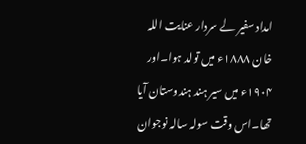امداد سفیر لے سردار عنایت اللہ خان ۱۸۸۸ء میں تولد ہوا۔اور ۱۹۰۴ء میں سیر ہند ہندوستان آیا تھا۔اس وقت سولہ سالہ نوجوان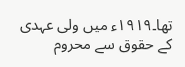تھا۔۱۹۱۹ء میں ولی عہدی کے حقوق سے محروم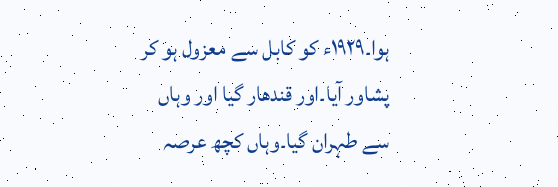ہوا۔۱۹۲۹ء کو کابل سے معزول ہو کر پشاور آیا۔اور قندھار گیا اور وہاں سے طہران گیا۔وہاں کچھ عرصہ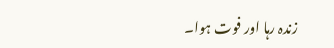زندہ رہا اور فوت ہوا۔